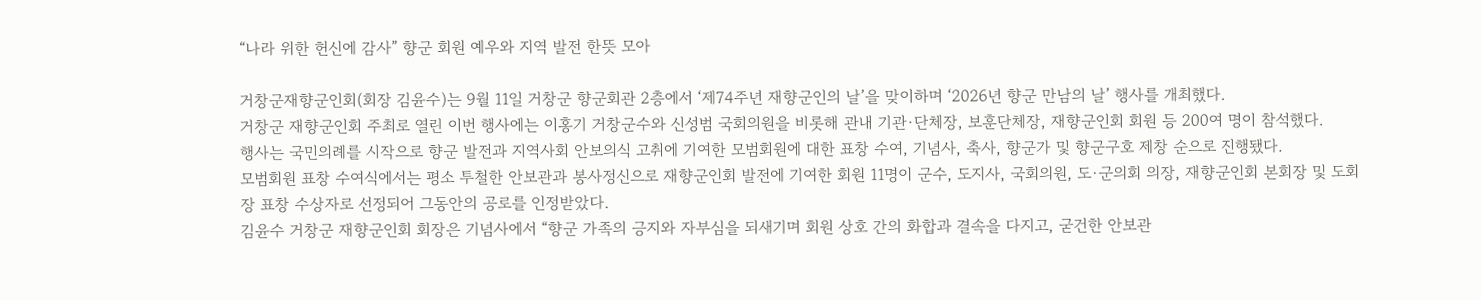“나라 위한 헌신에 감사” 향군 회원 예우와 지역 발전 한뜻 모아

거창군재향군인회(회장 김윤수)는 9월 11일 거창군 향군회관 2층에서 ‘제74주년 재향군인의 날’을 맞이하며 ‘2026년 향군 만남의 날’ 행사를 개최했다.
거창군 재향군인회 주최로 열린 이번 행사에는 이홍기 거창군수와 신성범 국회의원을 비롯해 관내 기관·단체장, 보훈단체장, 재향군인회 회원 등 200여 명이 참석했다.
행사는 국민의례를 시작으로 향군 발전과 지역사회 안보의식 고취에 기여한 모범회원에 대한 표창 수여, 기념사, 축사, 향군가 및 향군구호 제창 순으로 진행됐다.
모범회원 표창 수여식에서는 평소 투철한 안보관과 봉사정신으로 재향군인회 발전에 기여한 회원 11명이 군수, 도지사, 국회의원, 도·군의회 의장, 재향군인회 본회장 및 도회장 표창 수상자로 선정되어 그동안의 공로를 인정받았다.
김윤수 거창군 재향군인회 회장은 기념사에서 “향군 가족의 긍지와 자부심을 되새기며 회원 상호 간의 화합과 결속을 다지고, 굳건한 안보관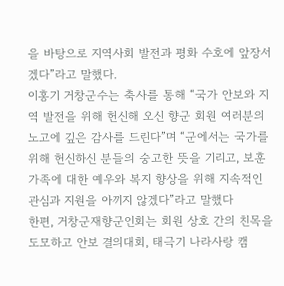을 바탕으로 지역사회 발전과 평화 수호에 앞장서겠다”라고 말했다.
이홍기 거창군수는 축사를 통해 “국가 안보와 지역 발전을 위해 헌신해 오신 향군 회원 여러분의 노고에 깊은 감사를 드린다”며 “군에서는 국가를 위해 헌신하신 분들의 숭고한 뜻을 기리고, 보훈가족에 대한 예우와 복지 향상을 위해 지속적인 관심과 지원을 아끼지 않겠다”라고 말했다
한편, 거창군재향군인회는 회원 상호 간의 친목을 도모하고 안보 결의대회, 태극기 나라사랑 캠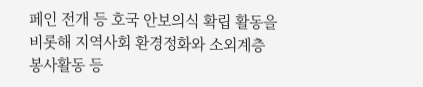페인 전개 등 호국 안보의식 확립 활동을 비롯해 지역사회 환경정화와 소외계층 봉사활동 등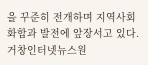을 꾸준히 전개하며 지역사회 화합과 발전에 앞장서고 있다.
거창인터넷뉴스원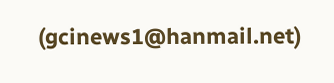(gcinews1@hanmail.net)